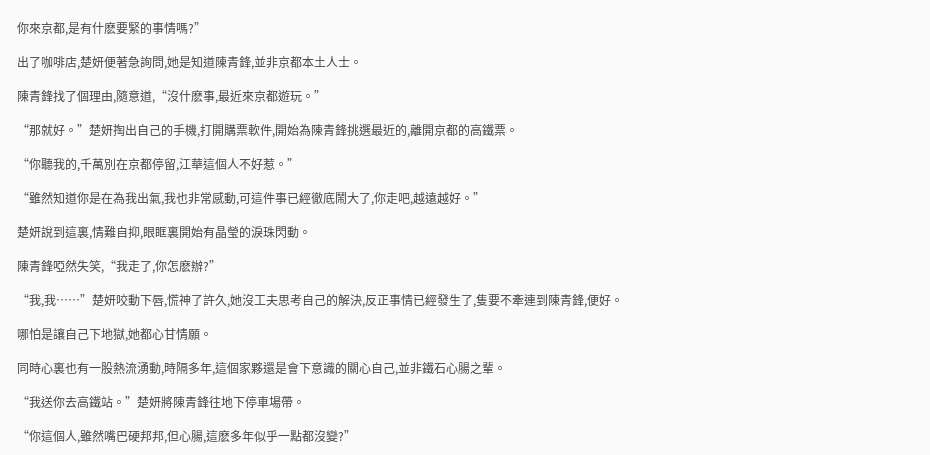你來京都,是有什麽要緊的事情嗎?”

出了咖啡店,楚妍便著急詢問,她是知道陳青鋒,並非京都本土人士。

陳青鋒找了個理由,隨意道,“沒什麽事,最近來京都遊玩。”

“那就好。”楚妍掏出自己的手機,打開購票軟件,開始為陳青鋒挑選最近的,離開京都的高鐵票。

“你聽我的,千萬別在京都停留,江華這個人不好惹。”

“雖然知道你是在為我出氣,我也非常感動,可這件事已經徹底鬧大了,你走吧,越遠越好。”

楚妍說到這裏,情難自抑,眼眶裏開始有晶瑩的淚珠閃動。

陳青鋒啞然失笑,“我走了,你怎麽辦?”

“我,我……”楚妍咬動下唇,慌神了許久,她沒工夫思考自己的解決,反正事情已經發生了,隻要不牽連到陳青鋒,便好。

哪怕是讓自己下地獄,她都心甘情願。

同時心裏也有一股熱流湧動,時隔多年,這個家夥還是會下意識的關心自己,並非鐵石心腸之輩。

“我送你去高鐵站。”楚妍將陳青鋒往地下停車場帶。

“你這個人,雖然嘴巴硬邦邦,但心腸,這麽多年似乎一點都沒變?”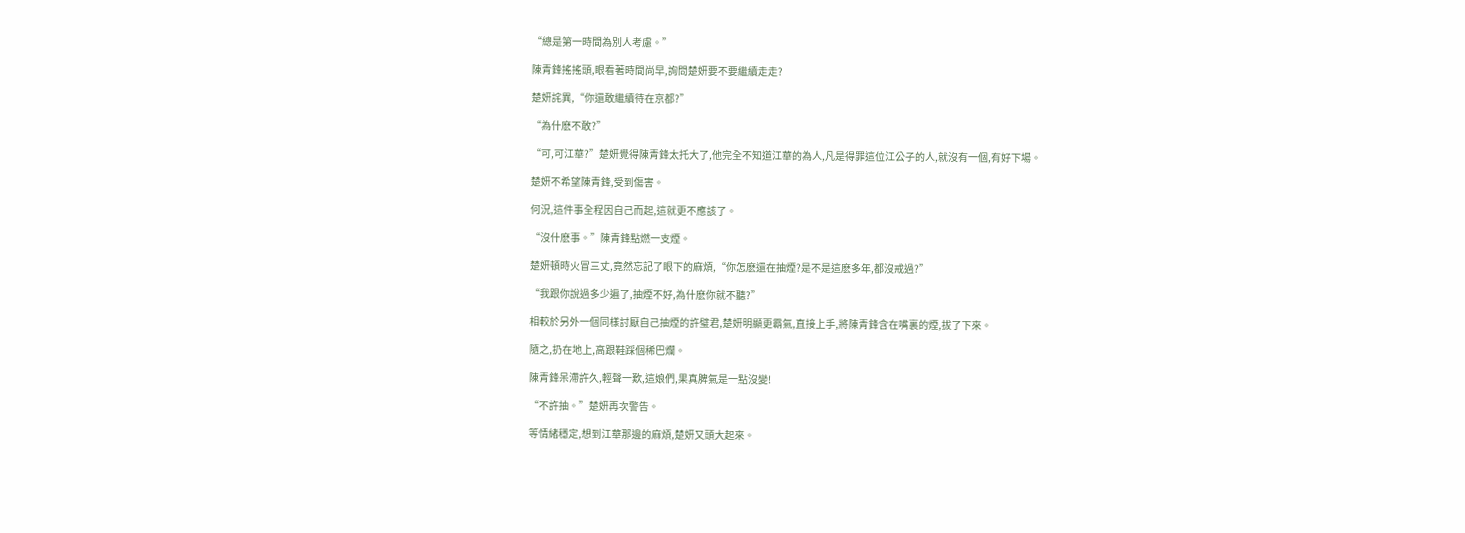“總是第一時間為別人考慮。”

陳青鋒搖搖頭,眼看著時間尚早,詢問楚妍要不要繼續走走?

楚妍詫異,“你還敢繼續待在京都?”

“為什麽不敢?”

“可,可江華?”楚妍覺得陳青鋒太托大了,他完全不知道江華的為人,凡是得罪這位江公子的人,就沒有一個,有好下場。

楚妍不希望陳青鋒,受到傷害。

何況,這件事全程因自己而起,這就更不應該了。

“沒什麽事。”陳青鋒點燃一支煙。

楚妍頓時火冒三丈,竟然忘記了眼下的麻煩,“你怎麽還在抽煙?是不是這麽多年,都沒戒過?”

“我跟你說過多少遍了,抽煙不好,為什麽你就不聽?”

相較於另外一個同樣討厭自己抽煙的許璧君,楚妍明顯更霸氣,直接上手,將陳青鋒含在嘴裏的煙,拔了下來。

隨之,扔在地上,高跟鞋踩個稀巴爛。

陳青鋒呆滯許久,輕聲一歎,這娘們,果真脾氣是一點沒變!

“不許抽。”楚妍再次警告。

等情緒穩定,想到江華那邊的麻煩,楚妍又頭大起來。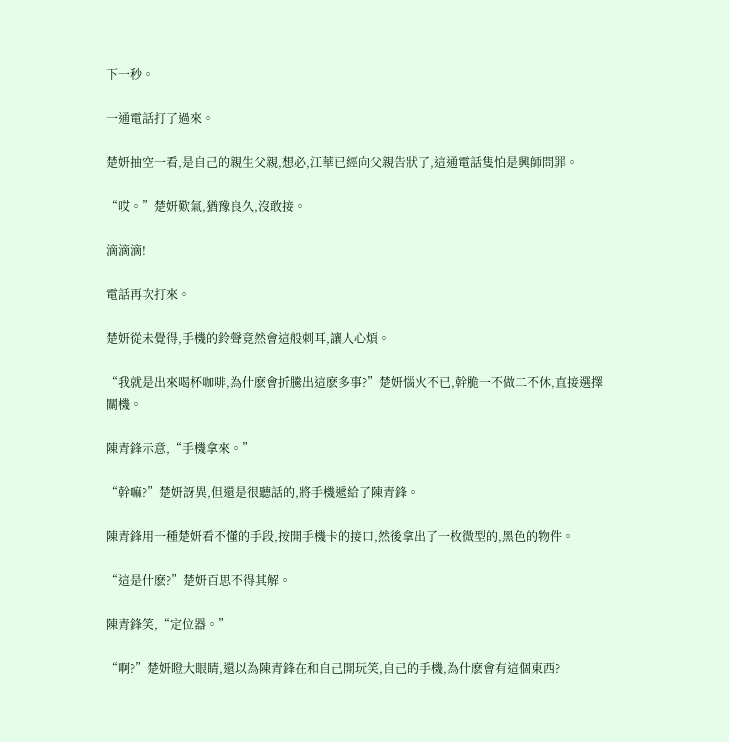下一秒。

一通電話打了過來。

楚妍抽空一看,是自己的親生父親,想必,江華已經向父親告狀了,這通電話隻怕是興師問罪。

“哎。”楚妍歎氣,猶豫良久,沒敢接。

滴滴滴!

電話再次打來。

楚妍從未覺得,手機的鈴聲竟然會這般刺耳,讓人心煩。

“我就是出來喝杯咖啡,為什麽會折騰出這麽多事?”楚妍惱火不已,幹脆一不做二不休,直接選擇關機。

陳青鋒示意,“手機拿來。”

“幹嘛?”楚妍訝異,但還是很聽話的,將手機遞給了陳青鋒。

陳青鋒用一種楚妍看不懂的手段,按開手機卡的接口,然後拿出了一枚微型的,黑色的物件。

“這是什麽?”楚妍百思不得其解。

陳青鋒笑,“定位器。”

“啊?”楚妍瞪大眼睛,還以為陳青鋒在和自己開玩笑,自己的手機,為什麽會有這個東西?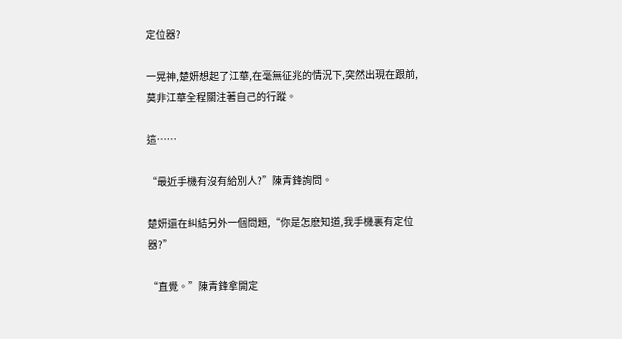定位器?

一晃神,楚妍想起了江華,在毫無征兆的情況下,突然出現在跟前,莫非江華全程關注著自己的行蹤。

這……

“最近手機有沒有給別人?”陳青鋒詢問。

楚妍還在糾結另外一個問題,“你是怎麽知道,我手機裏有定位器?”

“直覺。”陳青鋒拿開定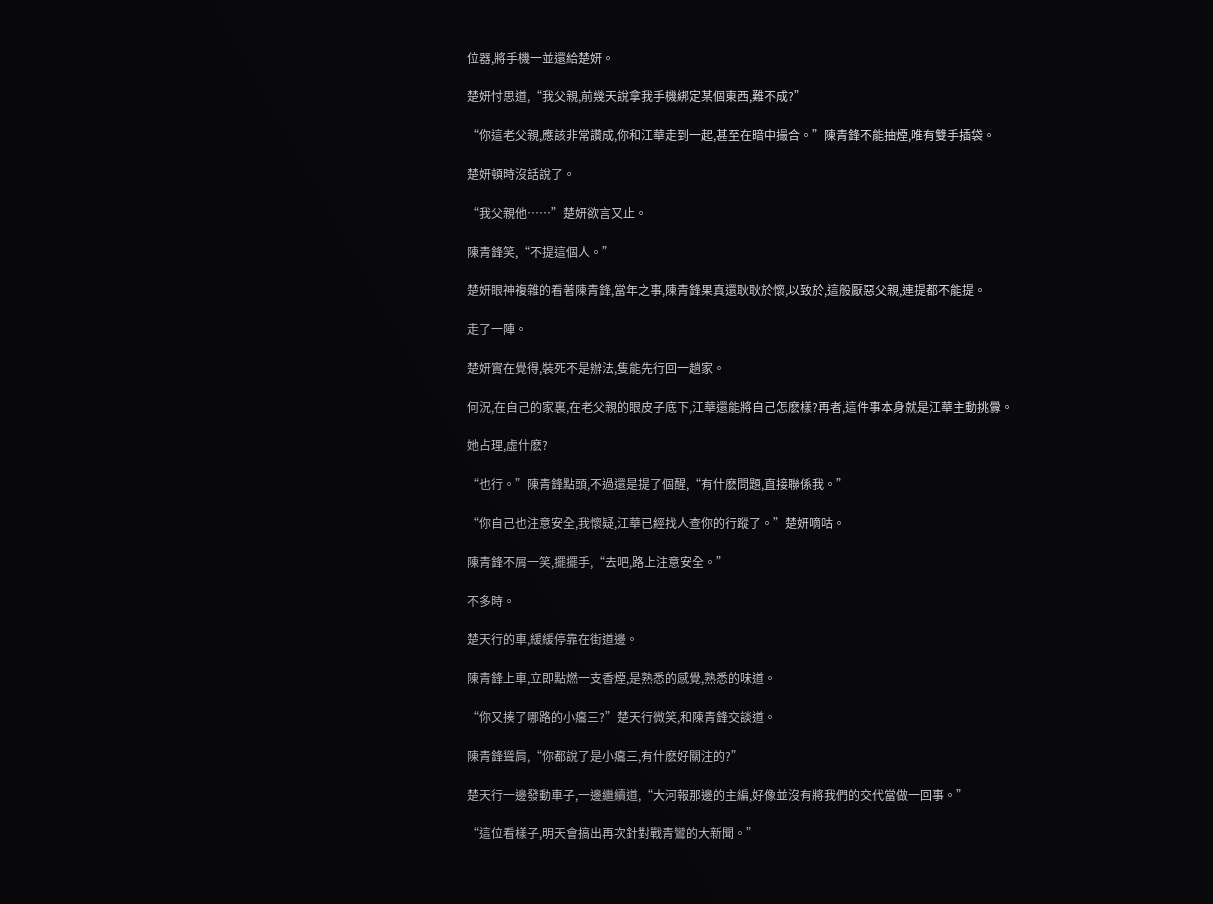位器,將手機一並還給楚妍。

楚妍忖思道,“我父親,前幾天說拿我手機綁定某個東西,難不成?”

“你這老父親,應該非常讚成,你和江華走到一起,甚至在暗中撮合。”陳青鋒不能抽煙,唯有雙手插袋。

楚妍頓時沒話說了。

“我父親他……”楚妍欲言又止。

陳青鋒笑,“不提這個人。”

楚妍眼神複雜的看著陳青鋒,當年之事,陳青鋒果真還耿耿於懷,以致於,這般厭惡父親,連提都不能提。

走了一陣。

楚妍實在覺得,裝死不是辦法,隻能先行回一趟家。

何況,在自己的家裏,在老父親的眼皮子底下,江華還能將自己怎麽樣?再者,這件事本身就是江華主動挑釁。

她占理,虛什麽?

“也行。”陳青鋒點頭,不過還是提了個醒,“有什麽問題,直接聯係我。”

“你自己也注意安全,我懷疑,江華已經找人查你的行蹤了。”楚妍嘀咕。

陳青鋒不屑一笑,擺擺手,“去吧,路上注意安全。”

不多時。

楚天行的車,緩緩停靠在街道邊。

陳青鋒上車,立即點燃一支香煙,是熟悉的感覺,熟悉的味道。

“你又揍了哪路的小癟三?”楚天行微笑,和陳青鋒交談道。

陳青鋒聳肩,“你都說了是小癟三,有什麽好關注的?”

楚天行一邊發動車子,一邊繼續道,“大河報那邊的主編,好像並沒有將我們的交代當做一回事。”

“這位看樣子,明天會搞出再次針對戰青鸞的大新聞。”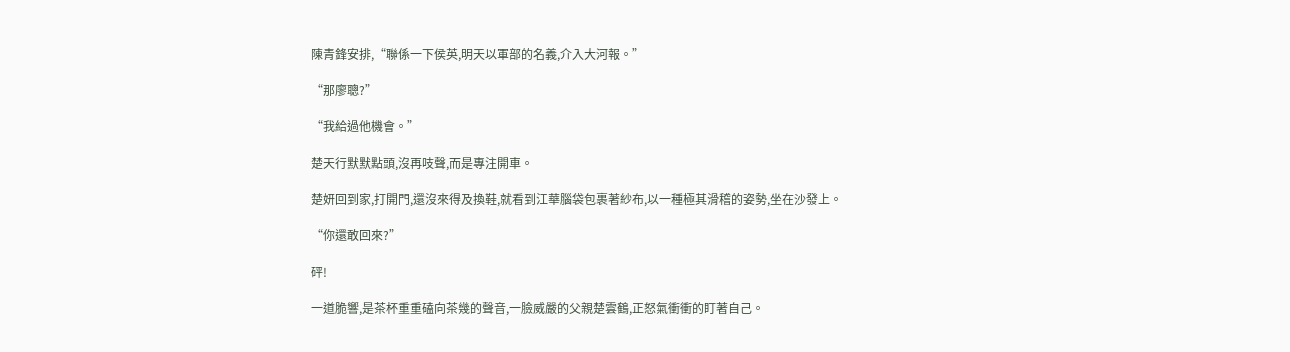陳青鋒安排,“聯係一下侯英,明天以軍部的名義,介入大河報。”

“那廖聰?”

“我給過他機會。”

楚天行默默點頭,沒再吱聲,而是專注開車。

楚妍回到家,打開門,還沒來得及換鞋,就看到江華腦袋包裹著紗布,以一種極其滑稽的姿勢,坐在沙發上。

“你還敢回來?”

砰!

一道脆響,是茶杯重重磕向茶幾的聲音,一臉威嚴的父親楚雲鶴,正怒氣衝衝的盯著自己。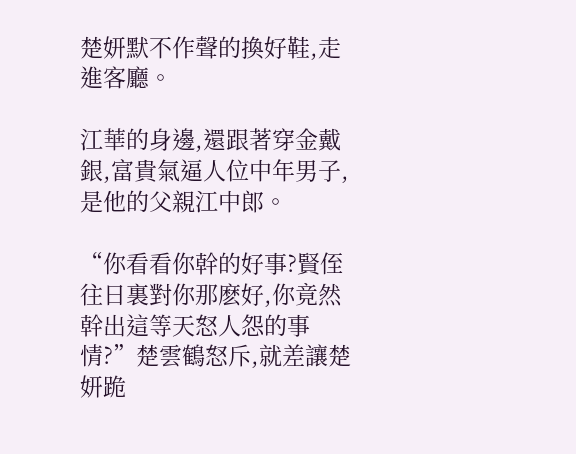楚妍默不作聲的換好鞋,走進客廳。

江華的身邊,還跟著穿金戴銀,富貴氣逼人位中年男子,是他的父親江中郎。

“你看看你幹的好事?賢侄往日裏對你那麽好,你竟然幹出這等天怒人怨的事情?”楚雲鶴怒斥,就差讓楚妍跪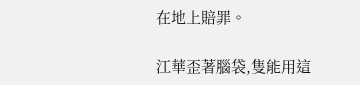在地上賠罪。

江華歪著腦袋,隻能用這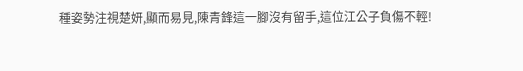種姿勢注視楚妍,顯而易見,陳青鋒這一腳沒有留手,這位江公子負傷不輕!